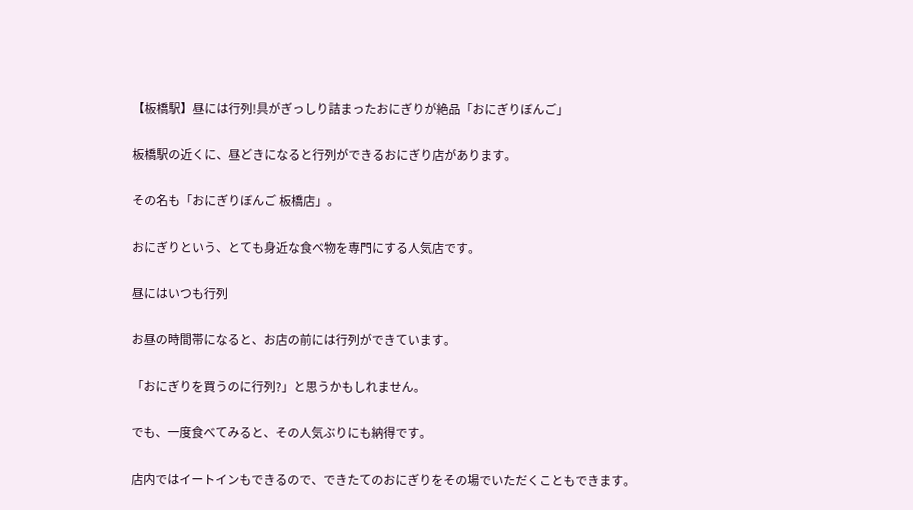【板橋駅】昼には行列!具がぎっしり詰まったおにぎりが絶品「おにぎりぼんご」

板橋駅の近くに、昼どきになると行列ができるおにぎり店があります。

その名も「おにぎりぼんご 板橋店」。

おにぎりという、とても身近な食べ物を専門にする人気店です。

昼にはいつも行列

お昼の時間帯になると、お店の前には行列ができています。

「おにぎりを買うのに行列?」と思うかもしれません。

でも、一度食べてみると、その人気ぶりにも納得です。

店内ではイートインもできるので、できたてのおにぎりをその場でいただくこともできます。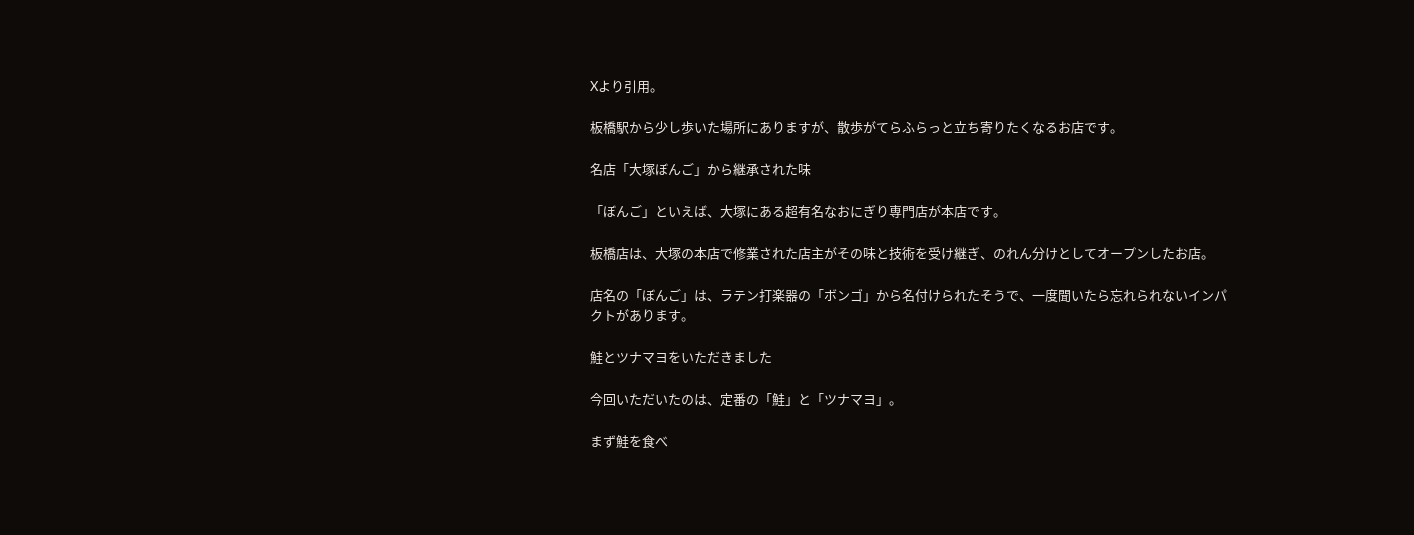Xより引用。

板橋駅から少し歩いた場所にありますが、散歩がてらふらっと立ち寄りたくなるお店です。

名店「大塚ぼんご」から継承された味

「ぼんご」といえば、大塚にある超有名なおにぎり専門店が本店です。

板橋店は、大塚の本店で修業された店主がその味と技術を受け継ぎ、のれん分けとしてオープンしたお店。

店名の「ぼんご」は、ラテン打楽器の「ボンゴ」から名付けられたそうで、一度聞いたら忘れられないインパクトがあります。

鮭とツナマヨをいただきました

今回いただいたのは、定番の「鮭」と「ツナマヨ」。

まず鮭を食べ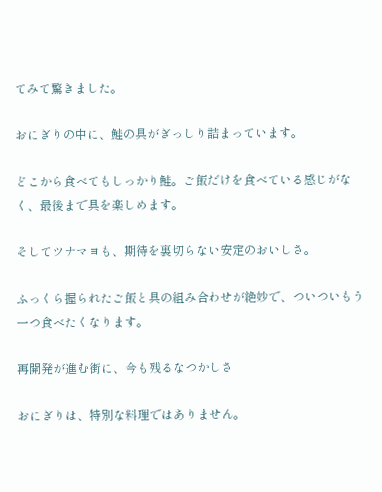てみて驚きました。

おにぎりの中に、鮭の具がぎっしり詰まっています。

どこから食べてもしっかり鮭。ご飯だけを食べている感じがなく、最後まで具を楽しめます。

そしてツナマヨも、期待を裏切らない安定のおいしさ。

ふっくら握られたご飯と具の組み合わせが絶妙で、ついついもう一つ食べたくなります。

再開発が進む街に、今も残るなつかしさ

おにぎりは、特別な料理ではありません。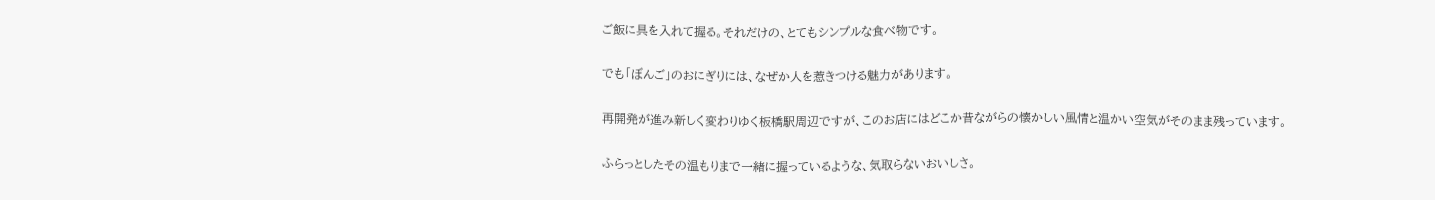ご飯に具を入れて握る。それだけの、とてもシンプルな食べ物です。

でも「ぼんご」のおにぎりには、なぜか人を惹きつける魅力があります。

再開発が進み新しく変わりゆく板橋駅周辺ですが、このお店にはどこか昔ながらの懐かしい風情と温かい空気がそのまま残っています。

ふらっとしたその温もりまで一緒に握っているような、気取らないおいしさ。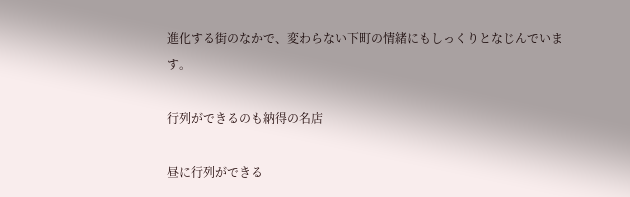進化する街のなかで、変わらない下町の情緒にもしっくりとなじんでいます。

行列ができるのも納得の名店

昼に行列ができる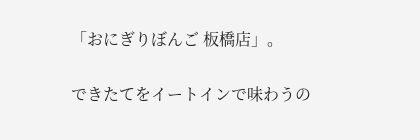「おにぎりぼんご 板橋店」。

できたてをイートインで味わうの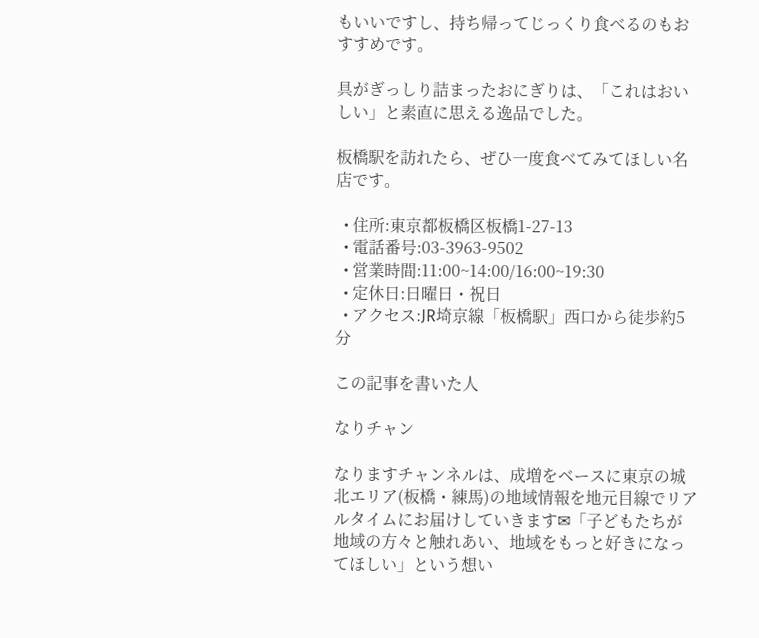もいいですし、持ち帰ってじっくり食べるのもおすすめです。

具がぎっしり詰まったおにぎりは、「これはおいしい」と素直に思える逸品でした。

板橋駅を訪れたら、ぜひ一度食べてみてほしい名店です。

  • 住所:東京都板橋区板橋1-27-13
  • 電話番号:03-3963-9502
  • 営業時間:11:00~14:00/16:00~19:30
  • 定休日:日曜日・祝日
  • アクセス:JR埼京線「板橋駅」西口から徒歩約5分

この記事を書いた人

なりチャン

なりますチャンネルは、成増をベースに東京の城北エリア(板橋・練馬)の地域情報を地元目線でリアルタイムにお届けしていきます✉「子どもたちが地域の方々と触れあい、地域をもっと好きになってほしい」という想い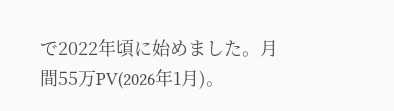で2022年頃に始めました。月間55万PV(2026年1月)。